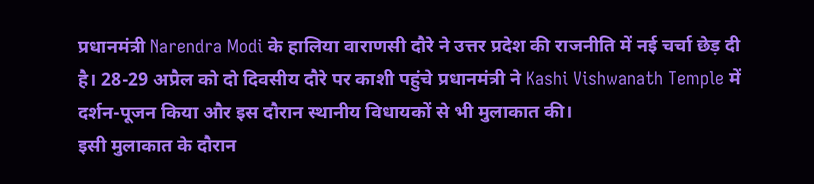प्रधानमंत्री Narendra Modi के हालिया वाराणसी दौरे ने उत्तर प्रदेश की राजनीति में नई चर्चा छेड़ दी है। 28-29 अप्रैल को दो दिवसीय दौरे पर काशी पहुंचे प्रधानमंत्री ने Kashi Vishwanath Temple में दर्शन-पूजन किया और इस दौरान स्थानीय विधायकों से भी मुलाकात की।
इसी मुलाकात के दौरान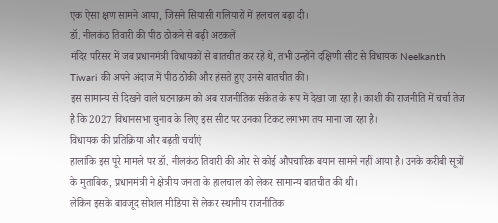एक ऐसा क्षण सामने आया, जिसने सियासी गलियारों में हलचल बढ़ा दी।
डॉ. नीलकंठ तिवारी की पीठ ठोकने से बढ़ी अटकलें
मंदिर परिसर में जब प्रधानमंत्री विधायकों से बातचीत कर रहे थे, तभी उन्होंने दक्षिणी सीट से विधायक Neelkanth Tiwari की अपने अंदाज में पीठ ठोकी और हंसते हुए उनसे बातचीत की।
इस सामान्य से दिखने वाले घटनाक्रम को अब राजनीतिक संकेत के रूप में देखा जा रहा है। काशी की राजनीति में चर्चा तेज है कि 2027 विधानसभा चुनाव के लिए इस सीट पर उनका टिकट लगभग तय माना जा रहा है।
विधायक की प्रतिक्रिया और बढ़ती चर्चाएं
हालांकि इस पूरे मामले पर डॉ. नीलकंठ तिवारी की ओर से कोई औपचारिक बयान सामने नहीं आया है। उनके करीबी सूत्रों के मुताबिक, प्रधानमंत्री ने क्षेत्रीय जनता के हालचाल को लेकर सामान्य बातचीत की थी।
लेकिन इसके बावजूद सोशल मीडिया से लेकर स्थानीय राजनीतिक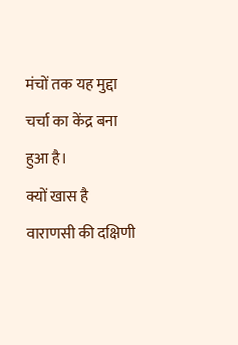मंचों तक यह मुद्दा चर्चा का केंद्र बना हुआ है।
क्यों खास है वाराणसी की दक्षिणी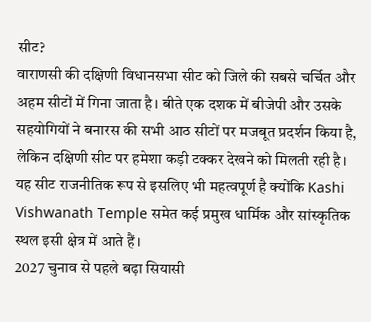सीट?
वाराणसी की दक्षिणी विधानसभा सीट को जिले की सबसे चर्चित और अहम सीटों में गिना जाता है। बीते एक दशक में बीजेपी और उसके सहयोगियों ने बनारस की सभी आठ सीटों पर मजबूत प्रदर्शन किया है, लेकिन दक्षिणी सीट पर हमेशा कड़ी टक्कर देखने को मिलती रही है।
यह सीट राजनीतिक रूप से इसलिए भी महत्वपूर्ण है क्योंकि Kashi Vishwanath Temple समेत कई प्रमुख धार्मिक और सांस्कृतिक स्थल इसी क्षेत्र में आते हैं।
2027 चुनाव से पहले बढ़ा सियासी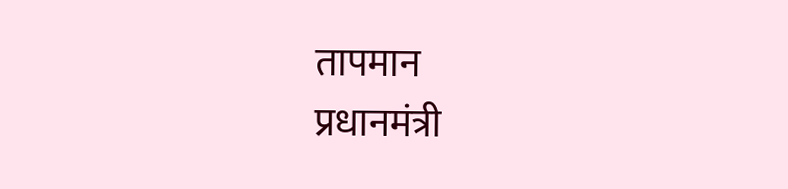तापमान
प्रधानमंत्री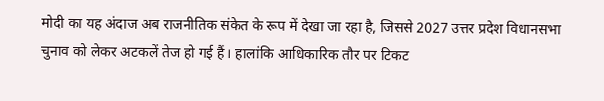मोदी का यह अंदाज अब राजनीतिक संकेत के रूप में देखा जा रहा है, जिससे 2027 उत्तर प्रदेश विधानसभा चुनाव को लेकर अटकलें तेज हो गई हैं। हालांकि आधिकारिक तौर पर टिकट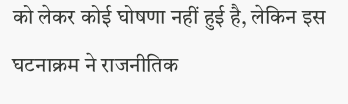को लेकर कोई घोषणा नहीं हुई है, लेकिन इस घटनाक्रम ने राजनीतिक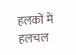हलकों में हलचल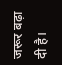जरूर बढ़ा दी है।